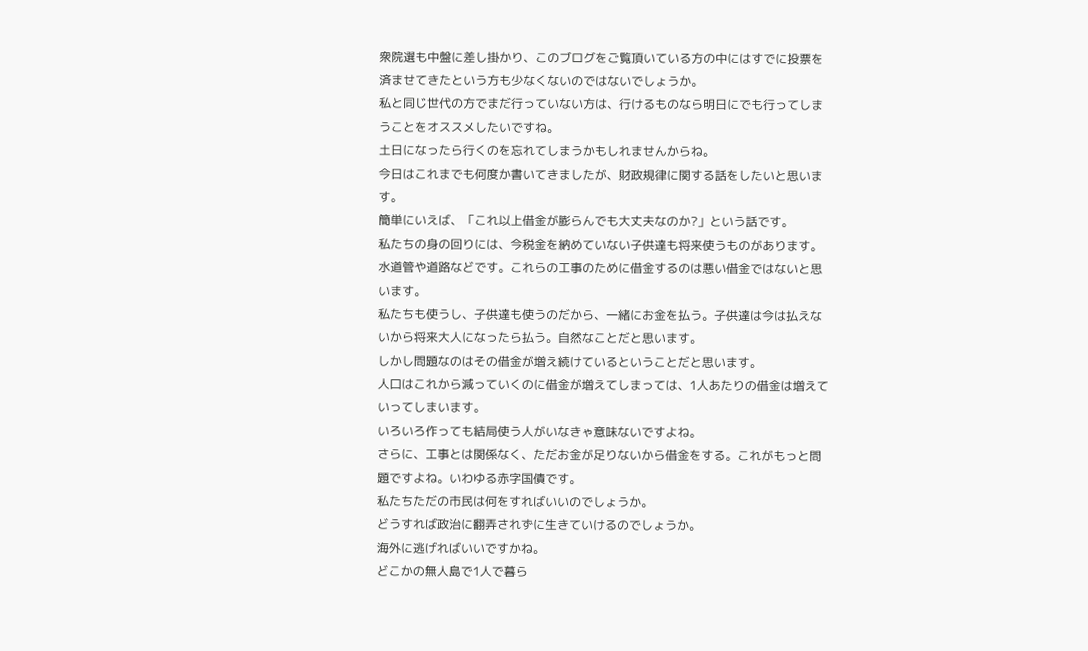衆院選も中盤に差し掛かり、このブログをご覧頂いている方の中にはすでに投票を済ませてきたという方も少なくないのではないでしょうか。
私と同じ世代の方でまだ行っていない方は、行けるものなら明日にでも行ってしまうことをオススメしたいですね。
土日になったら行くのを忘れてしまうかもしれませんからね。
今日はこれまでも何度か書いてきましたが、財政規律に関する話をしたいと思います。
簡単にいえば、「これ以上借金が膨らんでも大丈夫なのか?」という話です。
私たちの身の回りには、今税金を納めていない子供達も将来使うものがあります。
水道管や道路などです。これらの工事のために借金するのは悪い借金ではないと思います。
私たちも使うし、子供達も使うのだから、一緒にお金を払う。子供達は今は払えないから将来大人になったら払う。自然なことだと思います。
しかし問題なのはその借金が増え続けているということだと思います。
人口はこれから減っていくのに借金が増えてしまっては、1人あたりの借金は増えていってしまいます。
いろいろ作っても結局使う人がいなきゃ意味ないですよね。
さらに、工事とは関係なく、ただお金が足りないから借金をする。これがもっと問題ですよね。いわゆる赤字国債です。
私たちただの市民は何をすればいいのでしょうか。
どうすれば政治に翻弄されずに生きていけるのでしょうか。
海外に逃げればいいですかね。
どこかの無人島で1人で暮ら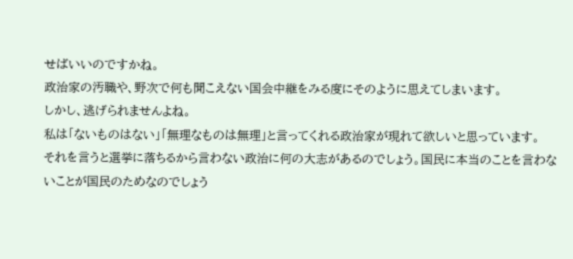せばいいのですかね。
政治家の汚職や、野次で何も聞こえない国会中継をみる度にそのように思えてしまいます。
しかし、逃げられませんよね。
私は「ないものはない」「無理なものは無理」と言ってくれる政治家が現れて欲しいと思っています。
それを言うと選挙に落ちるから言わない政治に何の大志があるのでしょう。国民に本当のことを言わないことが国民のためなのでしょう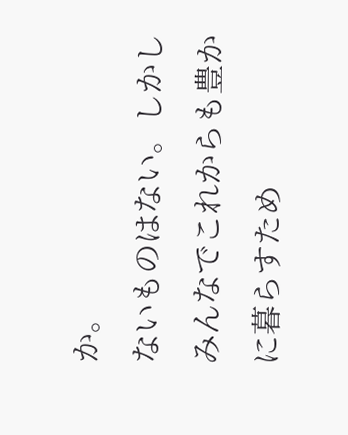か。
ないものはない。しかしみんなでこれからも豊かに暮らすため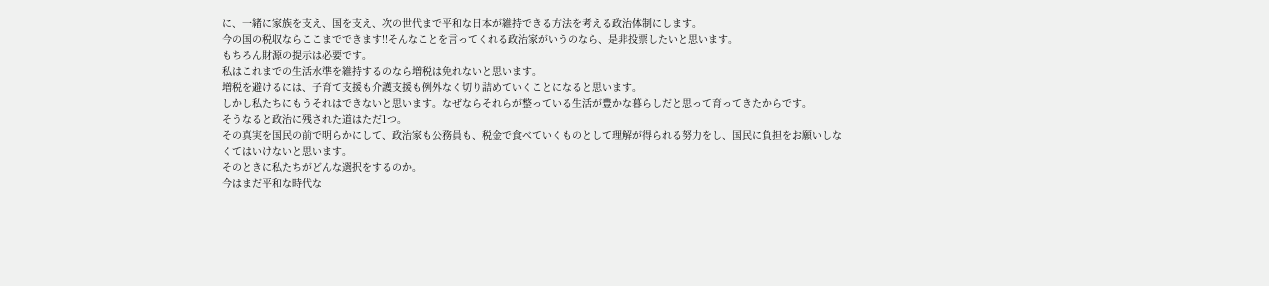に、一緒に家族を支え、国を支え、次の世代まで平和な日本が維持できる方法を考える政治体制にします。
今の国の税収ならここまでできます!!そんなことを言ってくれる政治家がいうのなら、是非投票したいと思います。
もちろん財源の提示は必要です。
私はこれまでの生活水準を維持するのなら増税は免れないと思います。
増税を避けるには、子育て支援も介護支援も例外なく切り詰めていくことになると思います。
しかし私たちにもうそれはできないと思います。なぜならそれらが整っている生活が豊かな暮らしだと思って育ってきたからです。
そうなると政治に残された道はただ1つ。
その真実を国民の前で明らかにして、政治家も公務員も、税金で食べていくものとして理解が得られる努力をし、国民に負担をお願いしなくてはいけないと思います。
そのときに私たちがどんな選択をするのか。
今はまだ平和な時代な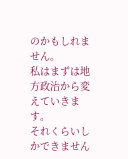のかもしれません。
私はまずは地方政治から変えていきます。
それくらいしかできません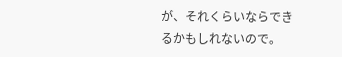が、それくらいならできるかもしれないので。